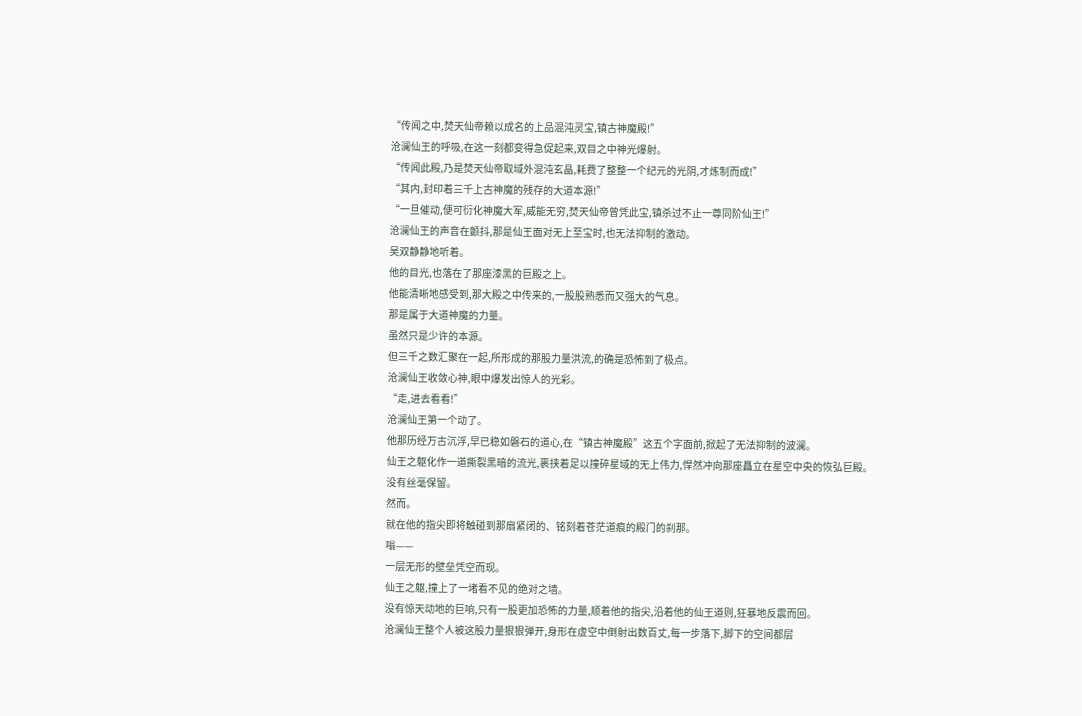“传闻之中,焚天仙帝赖以成名的上品混沌灵宝,镇古神魔殿!”
沧澜仙王的呼吸,在这一刻都变得急促起来,双目之中神光爆射。
“传闻此殿,乃是焚天仙帝取域外混沌玄晶,耗费了整整一个纪元的光阴,才炼制而成!”
“其内,封印着三千上古神魔的残存的大道本源!”
“一旦催动,便可衍化神魔大军,威能无穷,焚天仙帝曾凭此宝,镇杀过不止一尊同阶仙王!”
沧澜仙王的声音在颤抖,那是仙王面对无上至宝时,也无法抑制的激动。
吴双静静地听着。
他的目光,也落在了那座漆黑的巨殿之上。
他能清晰地感受到,那大殿之中传来的,一股股熟悉而又强大的气息。
那是属于大道神魔的力量。
虽然只是少许的本源。
但三千之数汇聚在一起,所形成的那股力量洪流,的确是恐怖到了极点。
沧澜仙王收敛心神,眼中爆发出惊人的光彩。
“走,进去看看!”
沧澜仙王第一个动了。
他那历经万古沉浮,早已稳如磐石的道心,在“镇古神魔殿”这五个字面前,掀起了无法抑制的波澜。
仙王之躯化作一道撕裂黑暗的流光,裹挟着足以撞碎星域的无上伟力,悍然冲向那座矗立在星空中央的恢弘巨殿。
没有丝毫保留。
然而。
就在他的指尖即将触碰到那扇紧闭的、铭刻着苍茫道痕的殿门的刹那。
嗡——
一层无形的壁垒凭空而现。
仙王之躯,撞上了一堵看不见的绝对之墙。
没有惊天动地的巨响,只有一股更加恐怖的力量,顺着他的指尖,沿着他的仙王道则,狂暴地反震而回。
沧澜仙王整个人被这股力量狠狠弹开,身形在虚空中倒射出数百丈,每一步落下,脚下的空间都层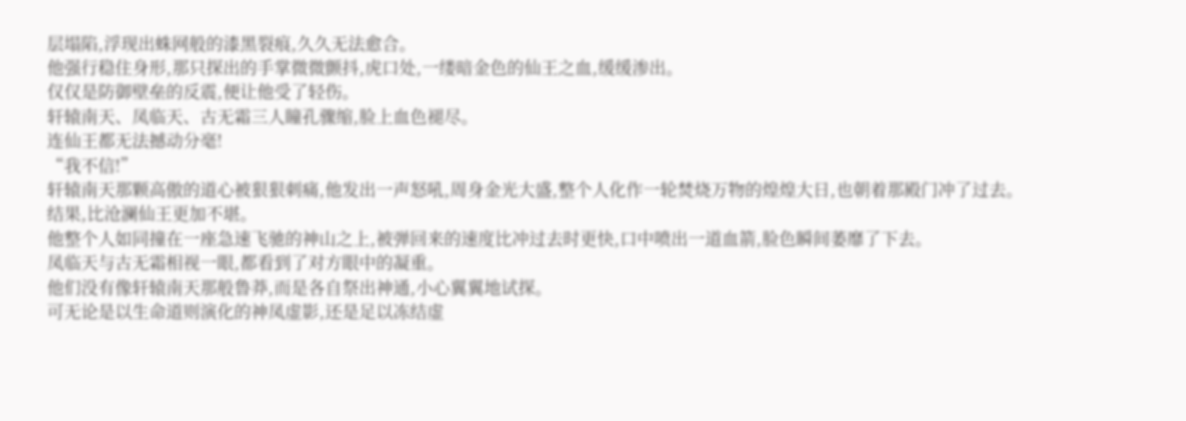层塌陷,浮现出蛛网般的漆黑裂痕,久久无法愈合。
他强行稳住身形,那只探出的手掌微微颤抖,虎口处,一缕暗金色的仙王之血,缓缓渗出。
仅仅是防御壁垒的反震,便让他受了轻伤。
轩辕南天、凤临天、古无霜三人瞳孔骤缩,脸上血色褪尽。
连仙王都无法撼动分毫!
“我不信!”
轩辕南天那颗高傲的道心被狠狠刺痛,他发出一声怒吼,周身金光大盛,整个人化作一轮焚烧万物的煌煌大日,也朝着那殿门冲了过去。
结果,比沧澜仙王更加不堪。
他整个人如同撞在一座急速飞驰的神山之上,被弹回来的速度比冲过去时更快,口中喷出一道血箭,脸色瞬间萎靡了下去。
凤临天与古无霜相视一眼,都看到了对方眼中的凝重。
他们没有像轩辕南天那般鲁莽,而是各自祭出神通,小心翼翼地试探。
可无论是以生命道则演化的神凤虚影,还是足以冻结虚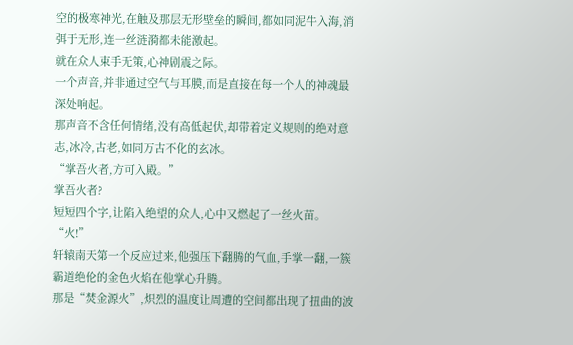空的极寒神光,在触及那层无形壁垒的瞬间,都如同泥牛入海,消弭于无形,连一丝涟漪都未能激起。
就在众人束手无策,心神剧震之际。
一个声音,并非通过空气与耳膜,而是直接在每一个人的神魂最深处响起。
那声音不含任何情绪,没有高低起伏,却带着定义规则的绝对意志,冰冷,古老,如同万古不化的玄冰。
“掌吾火者,方可入殿。”
掌吾火者?
短短四个字,让陷入绝望的众人,心中又燃起了一丝火苗。
“火!”
轩辕南天第一个反应过来,他强压下翻腾的气血,手掌一翻,一簇霸道绝伦的金色火焰在他掌心升腾。
那是“焚金源火”,炽烈的温度让周遭的空间都出现了扭曲的波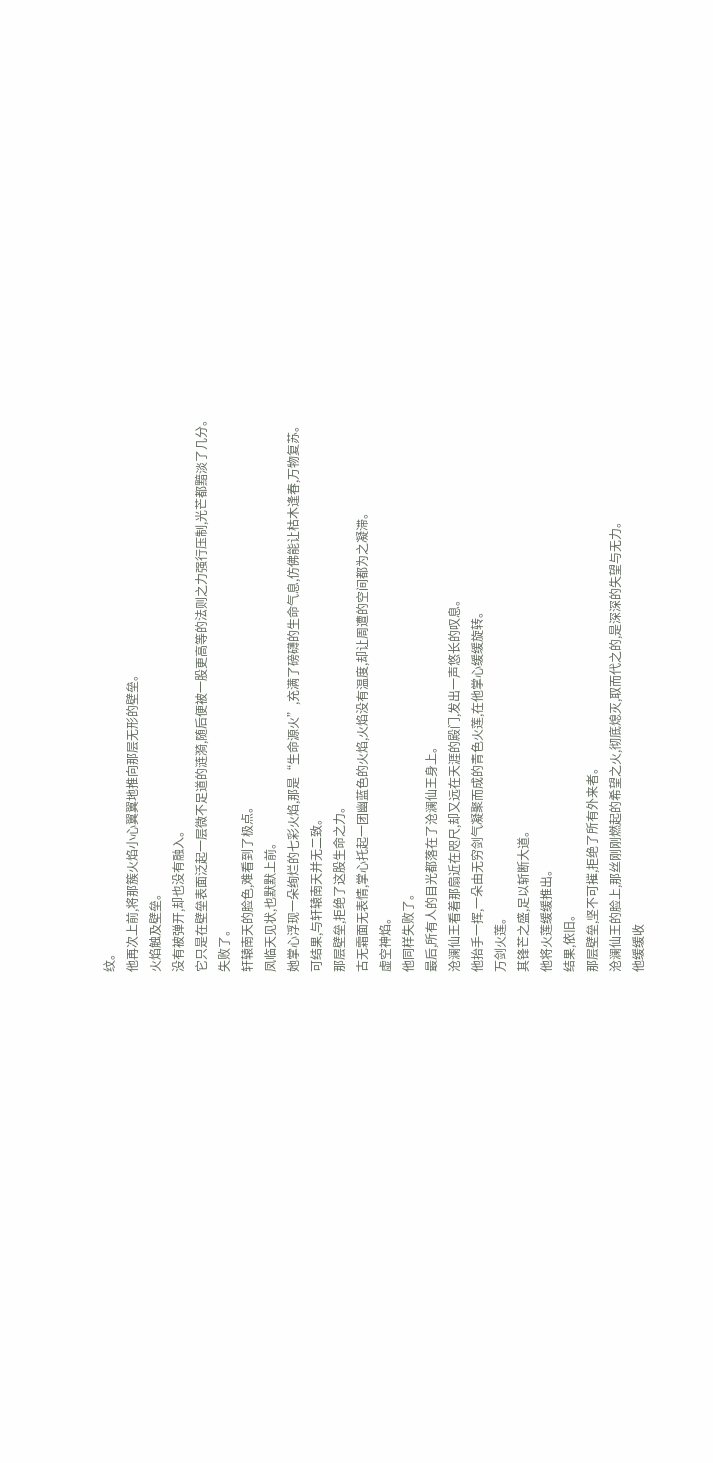纹。
他再次上前,将那簇火焰小心翼翼地推向那层无形的壁垒。
火焰触及壁垒。
没有被弹开,却也没有融入。
它只是在壁垒表面泛起一层微不足道的涟漪,随后便被一股更高等的法则之力强行压制,光芒都黯淡了几分。
失败了。
轩辕南天的脸色,难看到了极点。
凤临天见状,也默默上前。
她掌心浮现一朵绚烂的七彩火焰,那是“生命源火”,充满了磅礴的生命气息,仿佛能让枯木逢春,万物复苏。
可结果,与轩辕南天并无二致。
那层壁垒,拒绝了这股生命之力。
古无霜面无表情,掌心托起一团幽蓝色的火焰,火焰没有温度,却让周遭的空间都为之凝滞。
虚空神焰。
他同样失败了。
最后,所有人的目光都落在了沧澜仙王身上。
沧澜仙王看着那扇近在咫尺,却又远在天涯的殿门,发出一声悠长的叹息。
他抬手一挥,一朵由无穷剑气凝聚而成的青色火莲,在他掌心缓缓旋转。
万剑火莲。
其锋芒之盛,足以斩断大道。
他将火莲缓缓推出。
结果,依旧。
那层壁垒,坚不可摧,拒绝了所有外来者。
沧澜仙王的脸上,那丝刚刚燃起的希望之火,彻底熄灭,取而代之的,是深深的失望与无力。
他缓缓收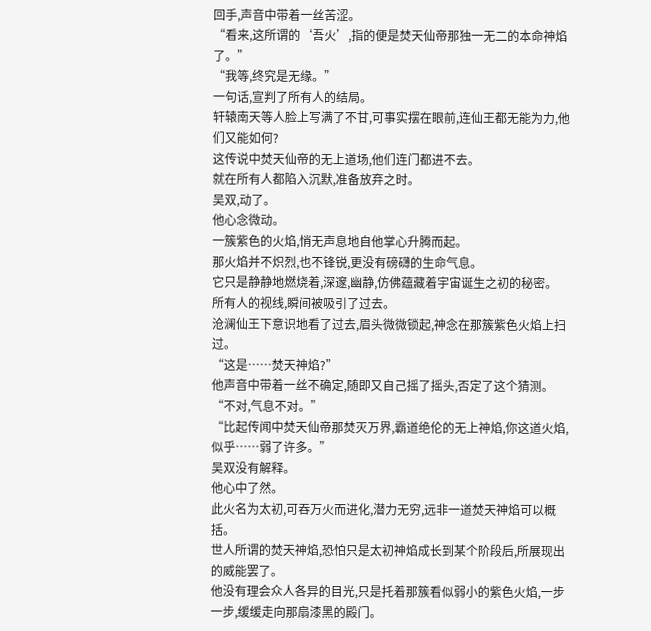回手,声音中带着一丝苦涩。
“看来,这所谓的‘吾火’,指的便是焚天仙帝那独一无二的本命神焰了。”
“我等,终究是无缘。”
一句话,宣判了所有人的结局。
轩辕南天等人脸上写满了不甘,可事实摆在眼前,连仙王都无能为力,他们又能如何?
这传说中焚天仙帝的无上道场,他们连门都进不去。
就在所有人都陷入沉默,准备放弃之时。
吴双,动了。
他心念微动。
一簇紫色的火焰,悄无声息地自他掌心升腾而起。
那火焰并不炽烈,也不锋锐,更没有磅礴的生命气息。
它只是静静地燃烧着,深邃,幽静,仿佛蕴藏着宇宙诞生之初的秘密。
所有人的视线,瞬间被吸引了过去。
沧澜仙王下意识地看了过去,眉头微微锁起,神念在那簇紫色火焰上扫过。
“这是……焚天神焰?”
他声音中带着一丝不确定,随即又自己摇了摇头,否定了这个猜测。
“不对,气息不对。”
“比起传闻中焚天仙帝那焚灭万界,霸道绝伦的无上神焰,你这道火焰,似乎……弱了许多。”
吴双没有解释。
他心中了然。
此火名为太初,可吞万火而进化,潜力无穷,远非一道焚天神焰可以概括。
世人所谓的焚天神焰,恐怕只是太初神焰成长到某个阶段后,所展现出的威能罢了。
他没有理会众人各异的目光,只是托着那簇看似弱小的紫色火焰,一步一步,缓缓走向那扇漆黑的殿门。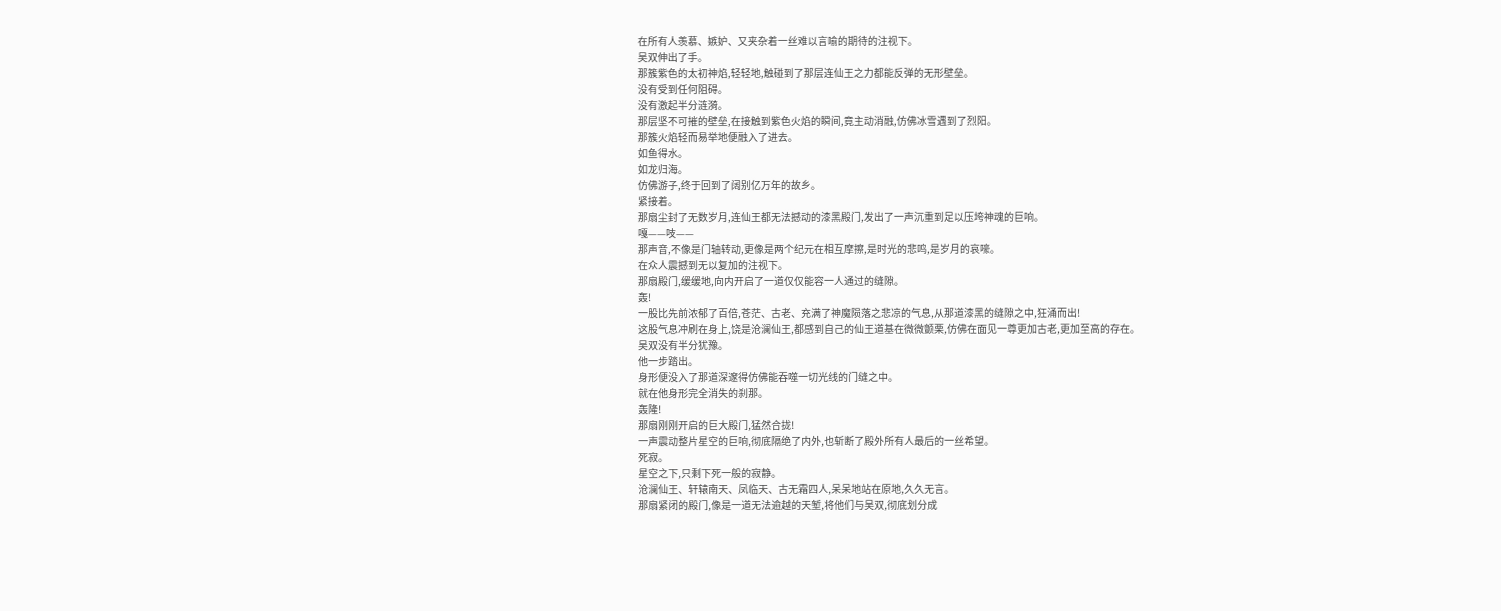在所有人羡慕、嫉妒、又夹杂着一丝难以言喻的期待的注视下。
吴双伸出了手。
那簇紫色的太初神焰,轻轻地,触碰到了那层连仙王之力都能反弹的无形壁垒。
没有受到任何阻碍。
没有激起半分涟漪。
那层坚不可摧的壁垒,在接触到紫色火焰的瞬间,竟主动消融,仿佛冰雪遇到了烈阳。
那簇火焰轻而易举地便融入了进去。
如鱼得水。
如龙归海。
仿佛游子,终于回到了阔别亿万年的故乡。
紧接着。
那扇尘封了无数岁月,连仙王都无法撼动的漆黑殿门,发出了一声沉重到足以压垮神魂的巨响。
嘎——吱——
那声音,不像是门轴转动,更像是两个纪元在相互摩擦,是时光的悲鸣,是岁月的哀嚎。
在众人震撼到无以复加的注视下。
那扇殿门,缓缓地,向内开启了一道仅仅能容一人通过的缝隙。
轰!
一股比先前浓郁了百倍,苍茫、古老、充满了神魔陨落之悲凉的气息,从那道漆黑的缝隙之中,狂涌而出!
这股气息冲刷在身上,饶是沧澜仙王,都感到自己的仙王道基在微微颤栗,仿佛在面见一尊更加古老,更加至高的存在。
吴双没有半分犹豫。
他一步踏出。
身形便没入了那道深邃得仿佛能吞噬一切光线的门缝之中。
就在他身形完全消失的刹那。
轰隆!
那扇刚刚开启的巨大殿门,猛然合拢!
一声震动整片星空的巨响,彻底隔绝了内外,也斩断了殿外所有人最后的一丝希望。
死寂。
星空之下,只剩下死一般的寂静。
沧澜仙王、轩辕南天、凤临天、古无霜四人,呆呆地站在原地,久久无言。
那扇紧闭的殿门,像是一道无法逾越的天堑,将他们与吴双,彻底划分成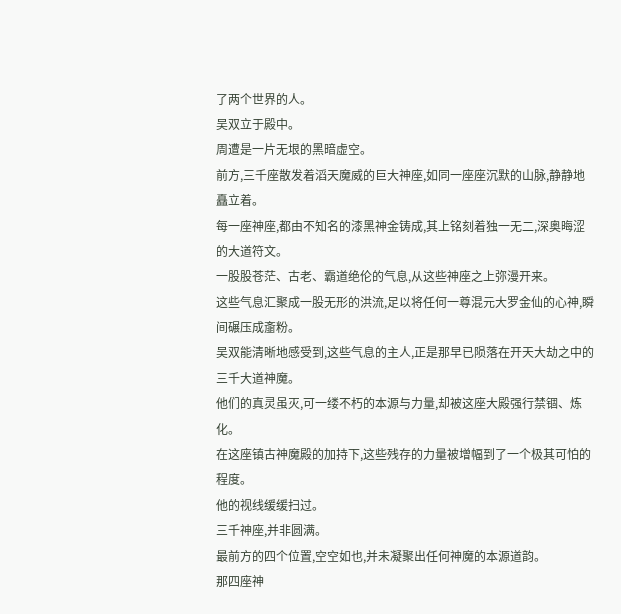了两个世界的人。
吴双立于殿中。
周遭是一片无垠的黑暗虚空。
前方,三千座散发着滔天魔威的巨大神座,如同一座座沉默的山脉,静静地矗立着。
每一座神座,都由不知名的漆黑神金铸成,其上铭刻着独一无二,深奥晦涩的大道符文。
一股股苍茫、古老、霸道绝伦的气息,从这些神座之上弥漫开来。
这些气息汇聚成一股无形的洪流,足以将任何一尊混元大罗金仙的心神,瞬间碾压成齑粉。
吴双能清晰地感受到,这些气息的主人,正是那早已陨落在开天大劫之中的三千大道神魔。
他们的真灵虽灭,可一缕不朽的本源与力量,却被这座大殿强行禁锢、炼化。
在这座镇古神魔殿的加持下,这些残存的力量被增幅到了一个极其可怕的程度。
他的视线缓缓扫过。
三千神座,并非圆满。
最前方的四个位置,空空如也,并未凝聚出任何神魔的本源道韵。
那四座神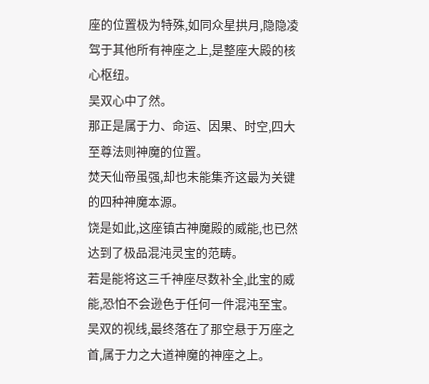座的位置极为特殊,如同众星拱月,隐隐凌驾于其他所有神座之上,是整座大殿的核心枢纽。
吴双心中了然。
那正是属于力、命运、因果、时空,四大至尊法则神魔的位置。
焚天仙帝虽强,却也未能集齐这最为关键的四种神魔本源。
饶是如此,这座镇古神魔殿的威能,也已然达到了极品混沌灵宝的范畴。
若是能将这三千神座尽数补全,此宝的威能,恐怕不会逊色于任何一件混沌至宝。
吴双的视线,最终落在了那空悬于万座之首,属于力之大道神魔的神座之上。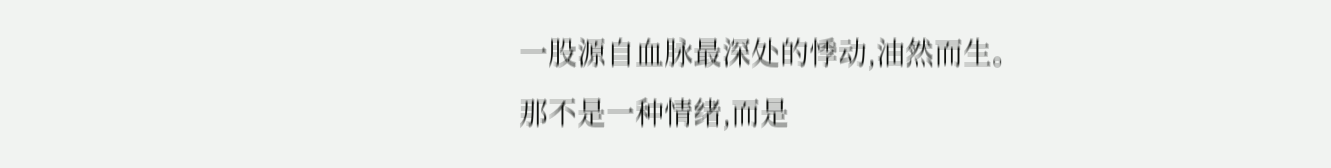一股源自血脉最深处的悸动,油然而生。
那不是一种情绪,而是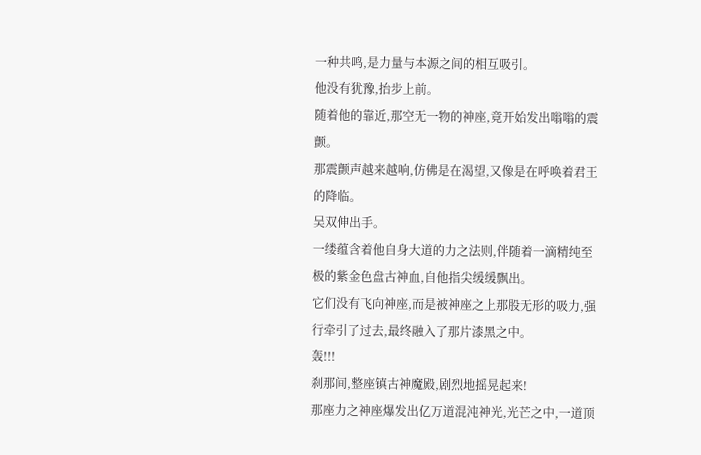一种共鸣,是力量与本源之间的相互吸引。
他没有犹豫,抬步上前。
随着他的靠近,那空无一物的神座,竟开始发出嗡嗡的震颤。
那震颤声越来越响,仿佛是在渴望,又像是在呼唤着君王的降临。
吴双伸出手。
一缕蕴含着他自身大道的力之法则,伴随着一滴精纯至极的紫金色盘古神血,自他指尖缓缓飘出。
它们没有飞向神座,而是被神座之上那股无形的吸力,强行牵引了过去,最终融入了那片漆黑之中。
轰!!!
刹那间,整座镇古神魔殿,剧烈地摇晃起来!
那座力之神座爆发出亿万道混沌神光,光芒之中,一道顶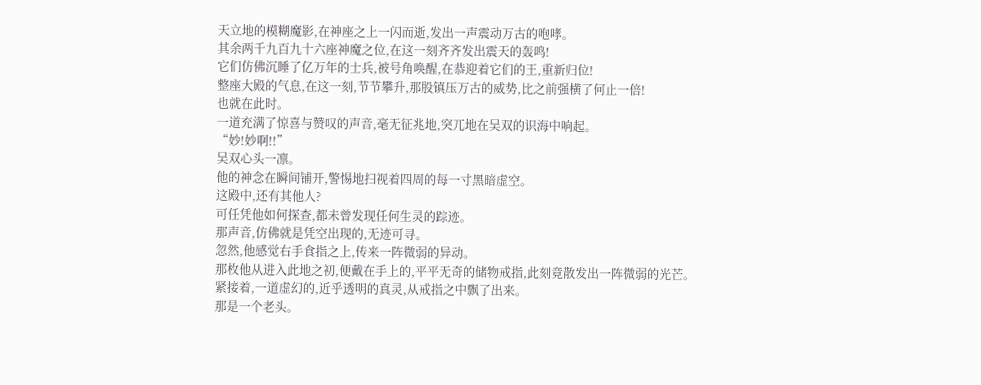天立地的模糊魔影,在神座之上一闪而逝,发出一声震动万古的咆哮。
其余两千九百九十六座神魔之位,在这一刻齐齐发出震天的轰鸣!
它们仿佛沉睡了亿万年的士兵,被号角唤醒,在恭迎着它们的王,重新归位!
整座大殿的气息,在这一刻,节节攀升,那股镇压万古的威势,比之前强横了何止一倍!
也就在此时。
一道充满了惊喜与赞叹的声音,毫无征兆地,突兀地在吴双的识海中响起。
“妙!妙啊!!”
吴双心头一凛。
他的神念在瞬间铺开,警惕地扫视着四周的每一寸黑暗虚空。
这殿中,还有其他人?
可任凭他如何探查,都未曾发现任何生灵的踪迹。
那声音,仿佛就是凭空出现的,无迹可寻。
忽然,他感觉右手食指之上,传来一阵微弱的异动。
那枚他从进入此地之初,便戴在手上的,平平无奇的储物戒指,此刻竟散发出一阵微弱的光芒。
紧接着,一道虚幻的,近乎透明的真灵,从戒指之中飘了出来。
那是一个老头。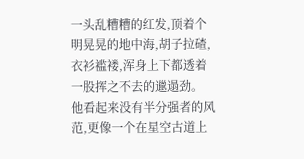一头乱糟糟的红发,顶着个明晃晃的地中海,胡子拉碴,衣衫褴褛,浑身上下都透着一股挥之不去的邋遢劲。
他看起来没有半分强者的风范,更像一个在星空古道上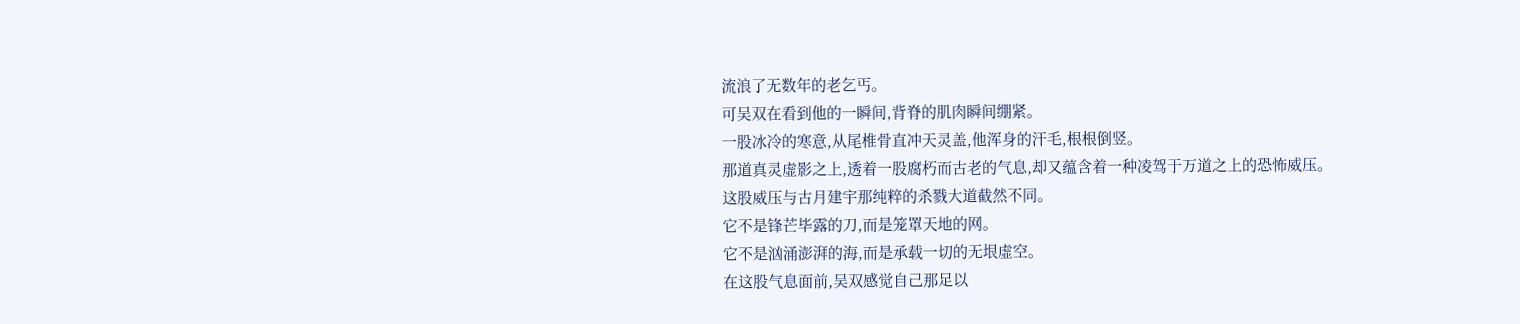流浪了无数年的老乞丐。
可吴双在看到他的一瞬间,背脊的肌肉瞬间绷紧。
一股冰冷的寒意,从尾椎骨直冲天灵盖,他浑身的汗毛,根根倒竖。
那道真灵虚影之上,透着一股腐朽而古老的气息,却又蕴含着一种凌驾于万道之上的恐怖威压。
这股威压与古月建宇那纯粹的杀戮大道截然不同。
它不是锋芒毕露的刀,而是笼罩天地的网。
它不是汹涌澎湃的海,而是承载一切的无垠虚空。
在这股气息面前,吴双感觉自己那足以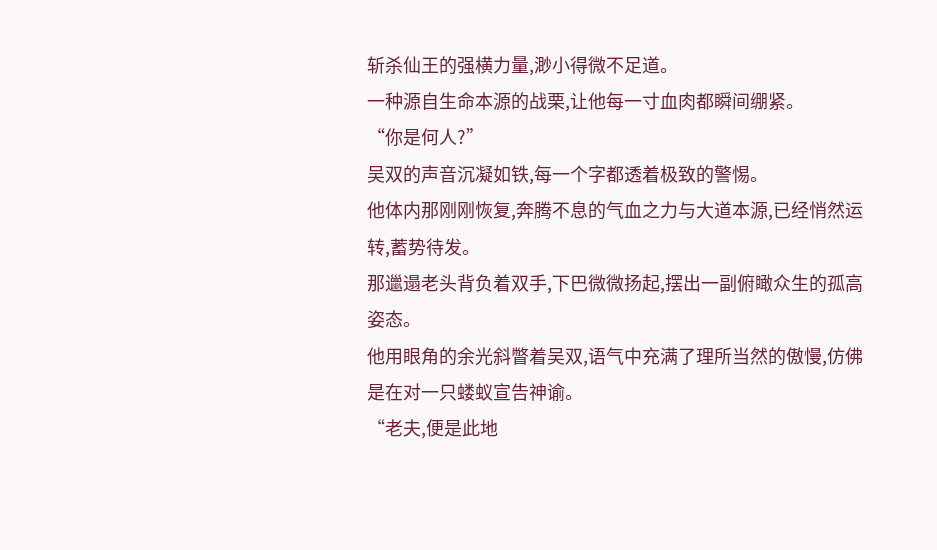斩杀仙王的强横力量,渺小得微不足道。
一种源自生命本源的战栗,让他每一寸血肉都瞬间绷紧。
“你是何人?”
吴双的声音沉凝如铁,每一个字都透着极致的警惕。
他体内那刚刚恢复,奔腾不息的气血之力与大道本源,已经悄然运转,蓄势待发。
那邋遢老头背负着双手,下巴微微扬起,摆出一副俯瞰众生的孤高姿态。
他用眼角的余光斜瞥着吴双,语气中充满了理所当然的傲慢,仿佛是在对一只蝼蚁宣告神谕。
“老夫,便是此地